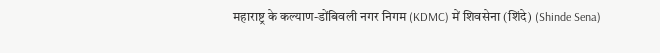महाराष्ट्र के कल्याण-डोंबिवली नगर निगम (KDMC) में शिवसेना (शिंदे) (Shinde Sena)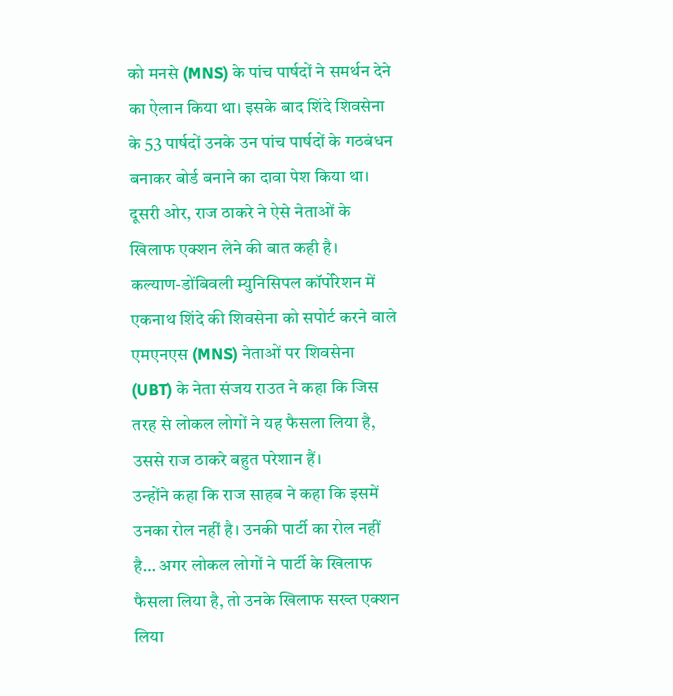को मनसे (MNS) के पांच पार्षदों ने समर्थन देने का ऐलान किया था। इसके बाद शिंदे शिवसेना के 53 पार्षदों उनके उन पांच पार्षदों के गठबंधन बनाकर बोर्ड बनाने का दावा पेश किया था। दूसरी ओर, राज ठाकरे ने ऐसे नेताओं के खिलाफ एक्शन लेने की बात कही है।
कल्याण-डोंबिवली म्युनिसिपल कॉर्पोरेशन में एकनाथ शिंदे की शिवसेना को सपोर्ट करने वाले एमएनएस (MNS) नेताओं पर शिवसेना (UBT) के नेता संजय राउत ने कहा कि जिस तरह से लोकल लोगों ने यह फैसला लिया है, उससे राज ठाकरे बहुत परेशान हैं।
उन्होंने कहा कि राज साहब ने कहा कि इसमें उनका रोल नहीं है। उनकी पार्टी का रोल नहीं है… अगर लोकल लोगों ने पार्टी के खिलाफ फैसला लिया है, तो उनके खिलाफ सख्त एक्शन लिया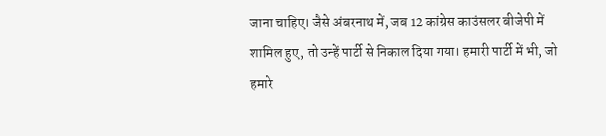जाना चाहिए। जैसे अंबरनाथ में, जब 12 कांग्रेस काउंसलर बीजेपी में शामिल हुए, तो उन्हें पार्टी से निकाल दिया गया। हमारी पार्टी में भी, जो हमारे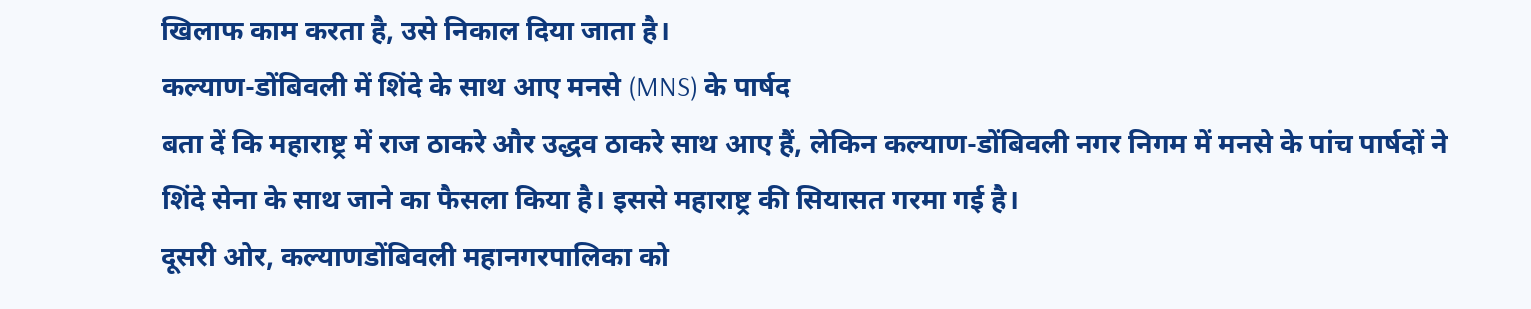खिलाफ काम करता है, उसे निकाल दिया जाता है।
कल्याण-डोंबिवली में शिंदे के साथ आए मनसे (MNS) के पार्षद
बता दें कि महाराष्ट्र में राज ठाकरे और उद्धव ठाकरे साथ आए हैं, लेकिन कल्याण-डोंबिवली नगर निगम में मनसे के पांच पार्षदों ने शिंदे सेना के साथ जाने का फैसला किया है। इससे महाराष्ट्र की सियासत गरमा गई है।
दूसरी ओर, कल्याणडोंबिवली महानगरपालिका को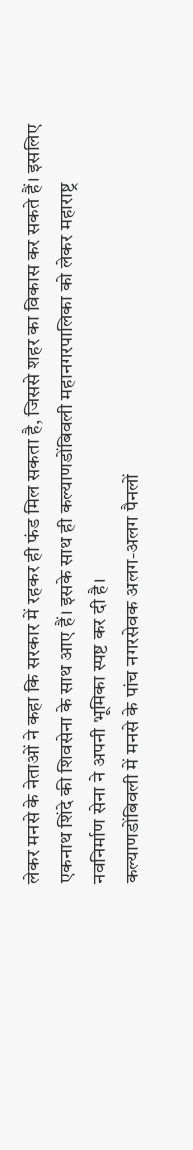लेकर मनसे के नेताओं ने कहा कि सरकार में रहकर ही फंड मिल सकता है, जिससे शहर का विकास कर सकते हैं। इसलिए एकनाथ शिंदे की शिवसेना के साथ आए हैं। इसके साथ ही कल्याणडोंबिवली महानगरपालिका को लेकर महाराष्ट्र नवनिर्माण सेना ने अपनी भूमिका स्पष्ट कर दी है।
कल्याणडोंबिवली में मनसे के पांच नगरसेवक अलग-अलग पैनलों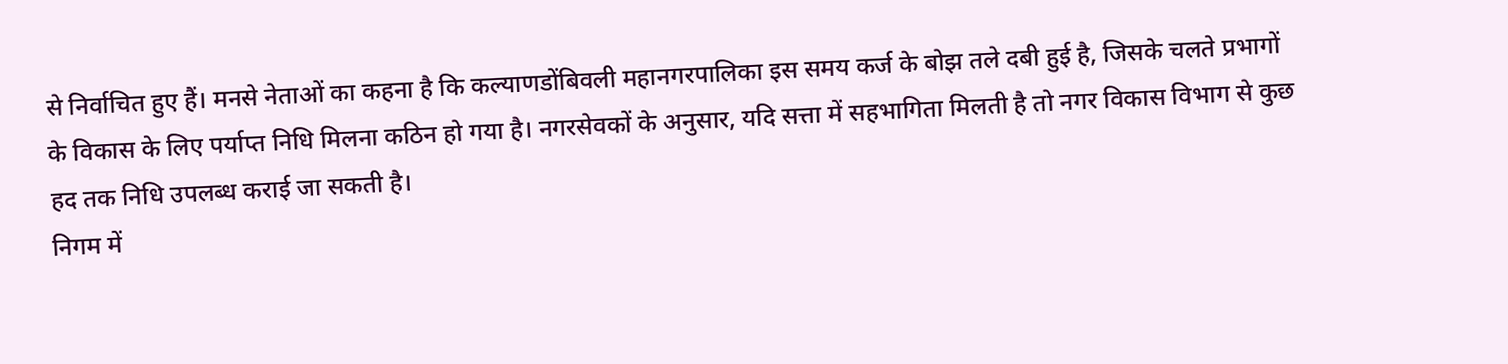से निर्वाचित हुए हैं। मनसे नेताओं का कहना है कि कल्याणडोंबिवली महानगरपालिका इस समय कर्ज के बोझ तले दबी हुई है, जिसके चलते प्रभागों के विकास के लिए पर्याप्त निधि मिलना कठिन हो गया है। नगरसेवकों के अनुसार, यदि सत्ता में सहभागिता मिलती है तो नगर विकास विभाग से कुछ हद तक निधि उपलब्ध कराई जा सकती है।
निगम में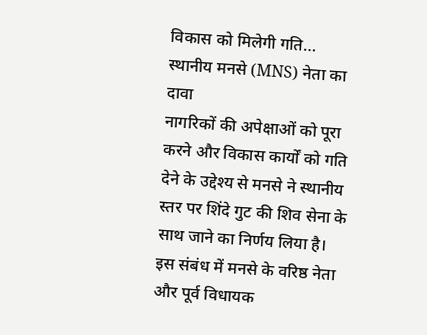विकास को मिलेगी गति… स्थानीय मनसे (MNS) नेता का दावा
नागरिकों की अपेक्षाओं को पूरा करने और विकास कार्यों को गति देने के उद्देश्य से मनसे ने स्थानीय स्तर पर शिंदे गुट की शिव सेना के साथ जाने का निर्णय लिया है।
इस संबंध में मनसे के वरिष्ठ नेता और पूर्व विधायक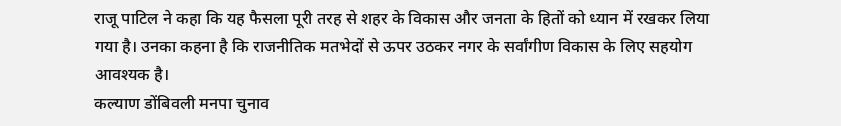राजू पाटिल ने कहा कि यह फैसला पूरी तरह से शहर के विकास और जनता के हितों को ध्यान में रखकर लिया गया है। उनका कहना है कि राजनीतिक मतभेदों से ऊपर उठकर नगर के सर्वांगीण विकास के लिए सहयोग आवश्यक है।
कल्याण डोंबिवली मनपा चुनाव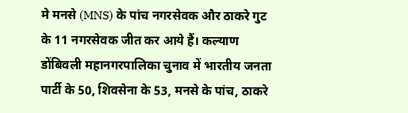मे मनसे (MNS) के पांच नगरसेवक और ठाकरे गुट के 11 नगरसेवक जीत कर आये हैं। कल्याण डोंबिवली महानगरपालिका चुनाव में भारतीय जनता पार्टी के 50, शिवसेना के 53, मनसे के पांच, ठाकरे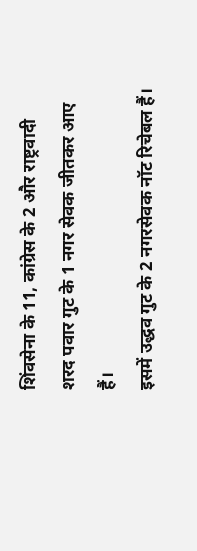शिंवसेना के 11, कांग्रेस के 2 और राष्ट्रवादी शरद पवार गुट के 1 नगर सेवक जीतकर आए हैं।
इसमें उद्धव गुट के 2 नगरसेवक नॉट रिचेबल हैं।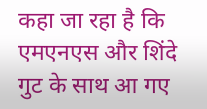कहा जा रहा है कि एमएनएस और शिंदे गुट के साथ आ गए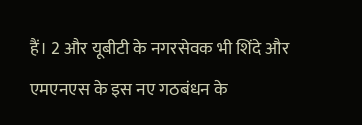हैं। 2 और यूबीटी के नगरसेवक भी शिंदे और एमएनएस के इस नए गठबंधन के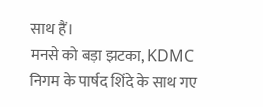साथ हैं।
मनसे को बड़ा झटका, KDMC निगम के पार्षद शिंदे के साथ गए